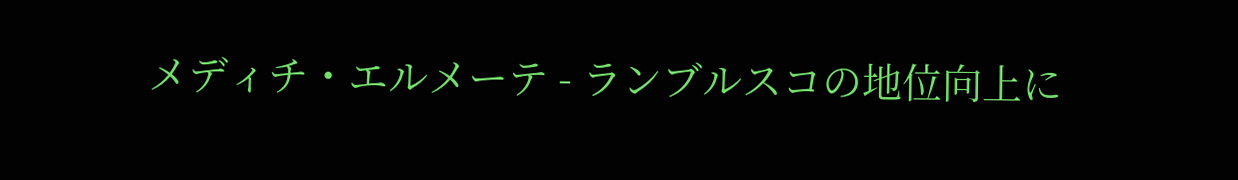メディチ・エルメーテ - ランブルスコの地位向上に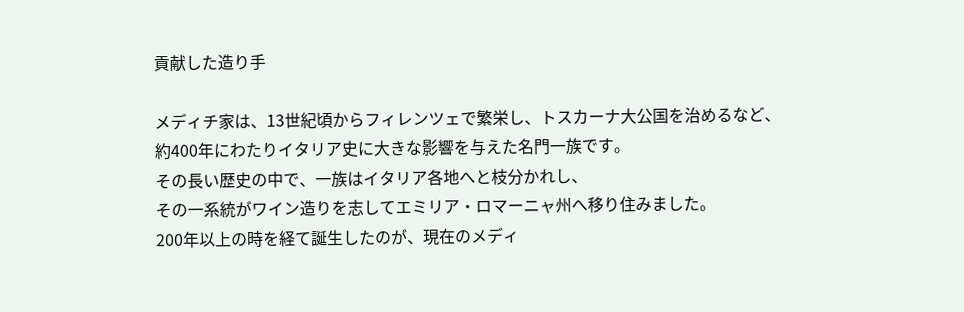貢献した造り手

メディチ家は、13世紀頃からフィレンツェで繁栄し、トスカーナ大公国を治めるなど、
約400年にわたりイタリア史に大きな影響を与えた名門一族です。
その長い歴史の中で、一族はイタリア各地へと枝分かれし、
その一系統がワイン造りを志してエミリア・ロマーニャ州へ移り住みました。
200年以上の時を経て誕生したのが、現在のメディ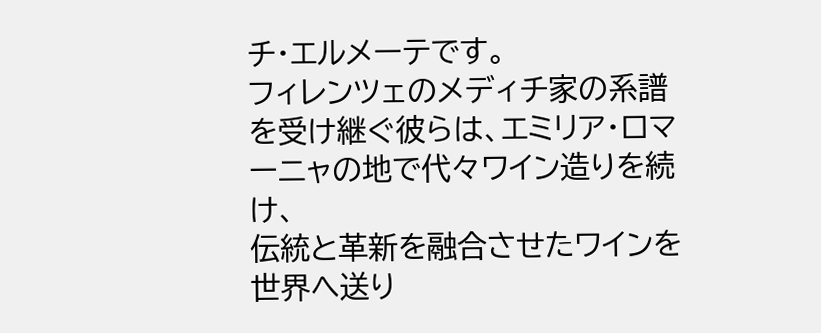チ・エルメーテです。
フィレンツェのメディチ家の系譜を受け継ぐ彼らは、エミリア・ロマーニャの地で代々ワイン造りを続け、
伝統と革新を融合させたワインを世界へ送り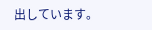出しています。